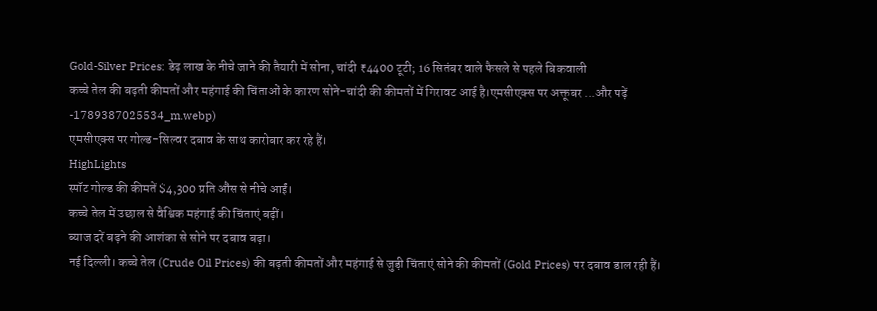Gold-Silver Prices: डेढ़ लाख के नीचे जाने की तैयारी में सोना, चांदी ₹4400 टूटी; 16 सितंबर वाले फैसले से पहले बिकवाली
कच्चे तेल की बढ़ती कीमतों और महंगाई की चिंताओं के कारण सोने-चांदी की कीमतों में गिरावट आई है।एमसीएक्स पर अक्तूबर ...और पढ़ें
-1789387025534_m.webp)
एमसीएक्स पर गोल्ड-सिल्वर दबाव के साथ कारोबार कर रहे हैं।
HighLights
स्पॉट गोल्ड की कीमतें $4,300 प्रति औंस से नीचे आईं।
कच्चे तेल में उछाल से वैश्विक महंगाई की चिंताएं बढ़ीं।
ब्याज दरें बढ़ने की आशंका से सोने पर दबाव बढ़ा।
नई दिल्ली। कच्चे तेल (Crude Oil Prices) की बढ़ती कीमतों और महंगाई से जुड़ी चिंताएं सोने की कीमतों (Gold Prices) पर दबाव डाल रही हैं।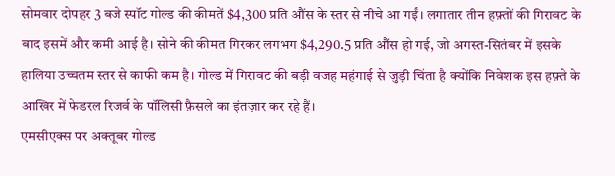सोमवार दोपहर 3 बजे स्पॉट गोल्ड की कीमतें $4,300 प्रति औंस के स्तर से नीचे आ गईं। लगातार तीन हफ़्तों की गिरावट के बाद इसमें और कमी आई है। सोने की कीमत गिरकर लगभग $4,290.5 प्रति औंस हो गई, जो अगस्त-सितंबर में इसके हालिया उच्चतम स्तर से काफी कम है। गोल्ड में गिरावट की बड़ी वजह महंगाई से जुड़ी चिंता है क्योंकि निवेशक इस हफ़्ते के आखिर में फेडरल रिजर्व के पॉलिसी फ़ैसले का इंतज़ार कर रहे हैं।
एमसीएक्स पर अक्तूबर गोल्ड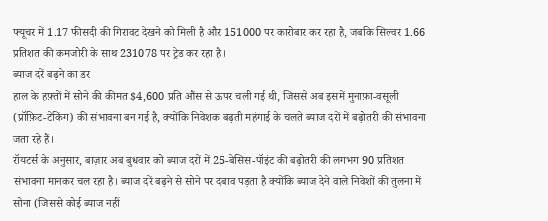फ्यूचर में 1.17 फीसदी की गिरावट देखने को मिली है और 151000 पर कारोबार कर रहा है, जबकि सिल्वर 1.66 प्रतिशत की कमजोरी के साथ 231078 पर ट्रेड कर रहा है।
ब्याज दरें बढ़ने का डर
हाल के हफ़्तों में सोने की कीमत $4,600 प्रति औंस से ऊपर चली गई थी, जिससे अब इसमें मुनाफ़ा-वसूली (प्रॉफ़िट-टेकिंग) की संभावना बन गई है, क्योंकि निवेशक बढ़ती महंगाई के चलते ब्याज दरों में बढ़ोतरी की संभावना जता रहे हैं।
रॉयटर्स के अनुसार, बाज़ार अब बुधवार को ब्याज दरों में 25-बेसिस-पॉइंट की बढ़ोतरी की लगभग 90 प्रतिशत संभावना मानकर चल रहा है। ब्याज दरें बढ़ने से सोने पर दबाव पड़ता है क्योंकि ब्याज देने वाले निवेशों की तुलना में सोना (जिससे कोई ब्याज नहीं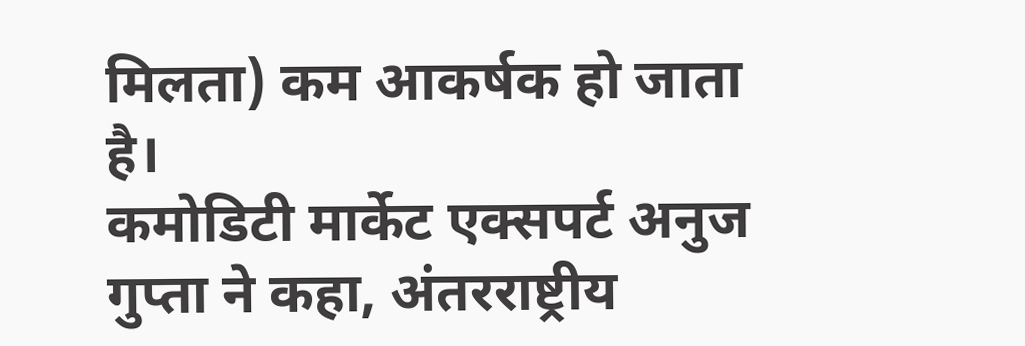मिलता) कम आकर्षक हो जाता है।
कमोडिटी मार्केट एक्सपर्ट अनुज गुप्ता ने कहा, अंतरराष्ट्रीय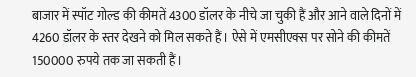बाजार में स्पॉट गोल्ड की कीमतें 4300 डॉलर के नीचे जा चुकी हैं और आने वाले दिनों में 4260 डॉलर के स्तर देखने को मिल सकते हैं। ऐसे में एमसीएक्स पर सोने की कीमतें 150000 रुपये तक जा सकती हैं।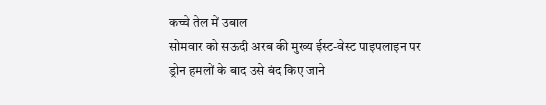कच्चे तेल में उबाल
सोमवार को सऊदी अरब की मुख्य ईस्ट-वेस्ट पाइपलाइन पर ड्रोन हमलों के बाद उसे बंद किए जाने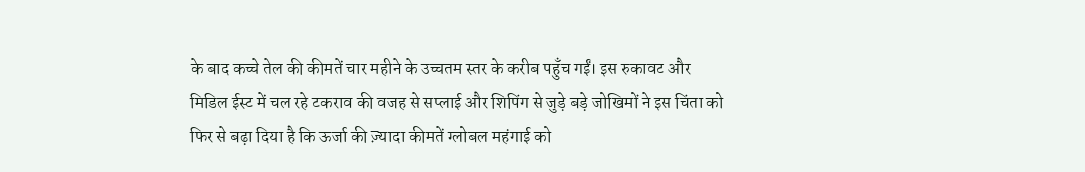के बाद कच्चे तेल की कीमतें चार महीने के उच्चतम स्तर के करीब पहुँच गईं। इस रुकावट और मिडिल ईस्ट में चल रहे टकराव की वजह से सप्लाई और शिपिंग से जुड़े बड़े जोखिमों ने इस चिंता को फिर से बढ़ा दिया है कि ऊर्जा की ज़्यादा कीमतें ग्लोबल महंगाई को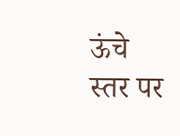ऊंचे स्तर पर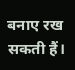बनाए रख सकती हैं।